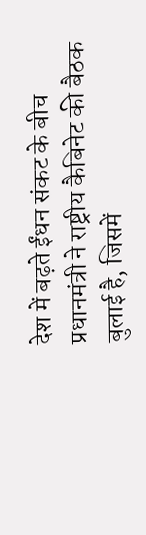देश में बढ़ते ईंधन संकट के बीच प्रधानमंत्री ने राष्ट्रीय कैबिनेट की बैठक बुलाई है, जिसमें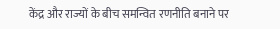केंद्र और राज्यों के बीच समन्वित रणनीति बनाने पर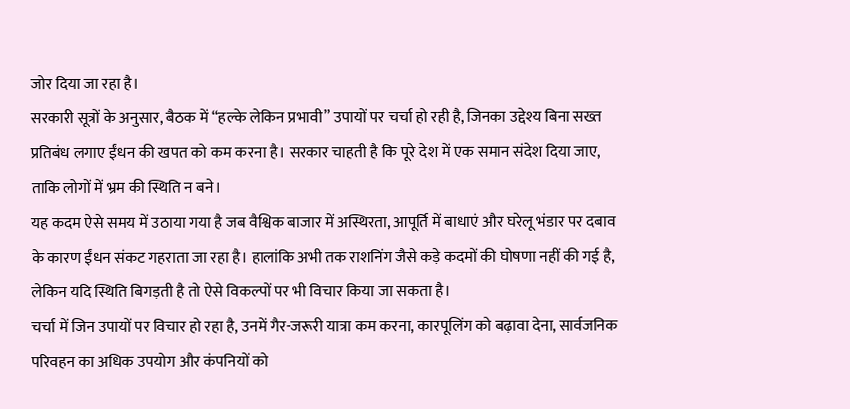जोर दिया जा रहा है।
सरकारी सूत्रों के अनुसार, बैठक में “हल्के लेकिन प्रभावी” उपायों पर चर्चा हो रही है, जिनका उद्देश्य बिना सख्त प्रतिबंध लगाए ईंधन की खपत को कम करना है। सरकार चाहती है कि पूरे देश में एक समान संदेश दिया जाए, ताकि लोगों में भ्रम की स्थिति न बने।
यह कदम ऐसे समय में उठाया गया है जब वैश्विक बाजार में अस्थिरता, आपूर्ति में बाधाएं और घरेलू भंडार पर दबाव के कारण ईंधन संकट गहराता जा रहा है। हालांकि अभी तक राशनिंग जैसे कड़े कदमों की घोषणा नहीं की गई है, लेकिन यदि स्थिति बिगड़ती है तो ऐसे विकल्पों पर भी विचार किया जा सकता है।
चर्चा में जिन उपायों पर विचार हो रहा है, उनमें गैर-जरूरी यात्रा कम करना, कारपूलिंग को बढ़ावा देना, सार्वजनिक परिवहन का अधिक उपयोग और कंपनियों को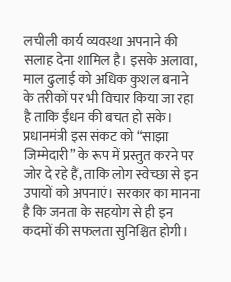लचीली कार्य व्यवस्था अपनाने की सलाह देना शामिल है। इसके अलावा, माल ढुलाई को अधिक कुशल बनाने के तरीकों पर भी विचार किया जा रहा है ताकि ईंधन की बचत हो सके।
प्रधानमंत्री इस संकट को “साझा जिम्मेदारी” के रूप में प्रस्तुत करने पर जोर दे रहे हैं, ताकि लोग स्वेच्छा से इन उपायों को अपनाएं। सरकार का मानना है कि जनता के सहयोग से ही इन कदमों की सफलता सुनिश्चित होगी।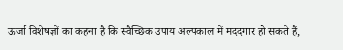ऊर्जा विशेषज्ञों का कहना है कि स्वैच्छिक उपाय अल्पकाल में मददगार हो सकते हैं,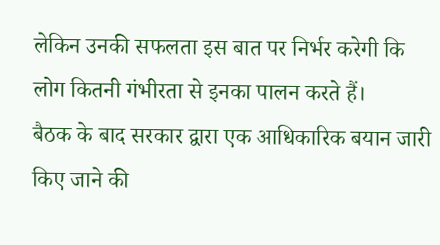लेकिन उनकी सफलता इस बात पर निर्भर करेगी कि लोग कितनी गंभीरता से इनका पालन करते हैं।
बैठक के बाद सरकार द्वारा एक आधिकारिक बयान जारी किए जाने की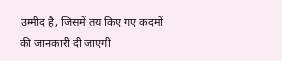उम्मीद है, जिसमें तय किए गए कदमों की जानकारी दी जाएगी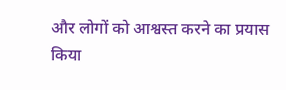और लोगों को आश्वस्त करने का प्रयास किया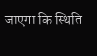जाएगा कि स्थिति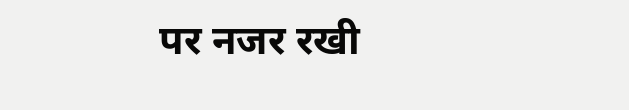पर नजर रखी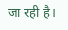जा रही है।